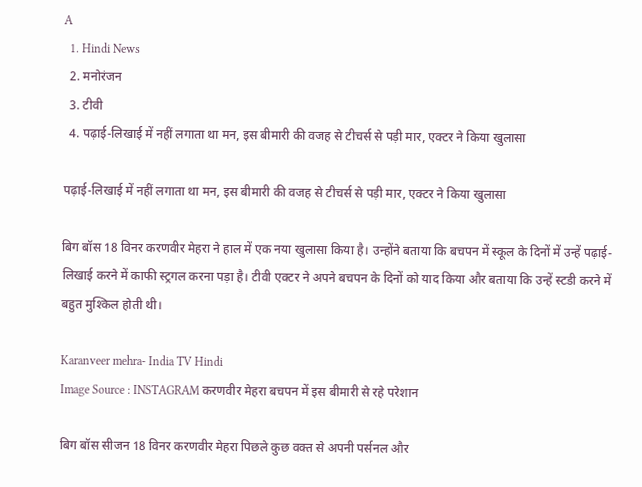A
  1. Hindi News
  2. मनोरंजन
  3. टीवी
  4. पढ़ाई-लिखाई में नहीं लगाता था मन, इस बीमारी की वजह से टीचर्स से पड़ी मार, एक्टर ने किया खुलासा

पढ़ाई-लिखाई में नहीं लगाता था मन, इस बीमारी की वजह से टीचर्स से पड़ी मार, एक्टर ने किया खुलासा

बिग बॉस 18 विनर करणवीर मेहरा ने हाल में एक नया खुलासा किया है। उन्होंने बताया कि बचपन में स्कूल के दिनों में उन्हें पढ़ाई-लिखाई करने में काफी स्ट्रगल करना पड़ा है। टीवी एक्टर ने अपने बचपन के दिनों को याद किया और बताया कि उन्हें स्टडी करने में बहुत मुश्किल होती थी।

Karanveer mehra- India TV Hindi
Image Source : INSTAGRAM करणवीर मेहरा बचपन में इस बीमारी से रहे परेशान

बिग बॉस सीजन 18 विनर करणवीर मेहरा पिछले कुछ वक्त से अपनी पर्सनल और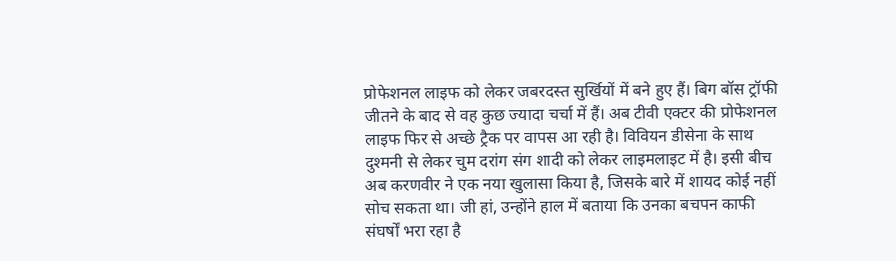प्रोफेशनल लाइफ को लेकर जबरदस्त सुर्खियों में बने हुए हैं। बिग बॉस ट्रॉफी जीतने के बाद से वह कुछ ज्यादा चर्चा में हैं। अब टीवी एक्टर की प्रोफेशनल लाइफ फिर से अच्छे ट्रैक पर वापस आ रही है। विवियन डीसेना के साथ दुश्मनी से लेकर चुम दरांग संग शादी को लेकर लाइमलाइट में है। इसी बीच अब करणवीर ने एक नया खुलासा किया है, जिसके बारे में शायद कोई नहीं सोच सकता था। जी हां, उन्होंने हाल में बताया कि उनका बचपन काफी संघर्षों भरा रहा है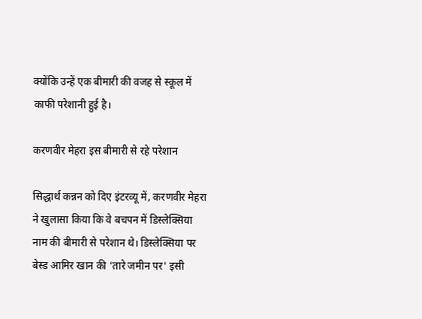क्योंकि उन्हें एक बीमारी की वजह से स्कूल में काफी परेशानी हुई है।

करणवीर मेहरा इस बीमारी से रहे परेशान

सिद्धार्थ कन्नन को दिए इंटरव्यू में, करणवीर मेहरा ने खुलासा किया कि वे बचपन में डिस्लेक्सिया नाम की बीमारी से परेशान थे। डिस्लेक्सिया पर बेस्ड आमिर खान की 'तारे जमीन पर' इसी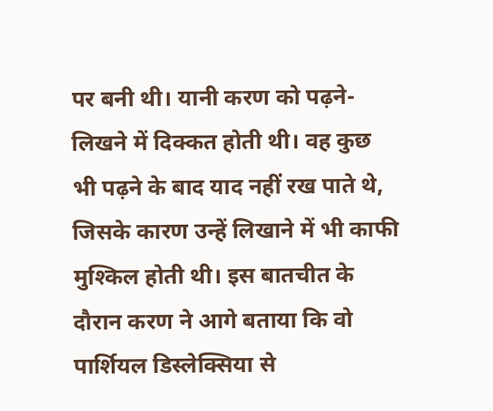पर बनी थी। यानी करण को पढ़ने-लिखने में दिक्कत होती थी। वह कुछ भी पढ़ने के बाद याद नहीं रख पाते थे, जिसके कारण उन्हें लिखाने में भी काफी मुश्किल होती थी। इस बातचीत के दौरान करण ने आगे बताया कि वो पार्शियल डिस्लेक्सिया से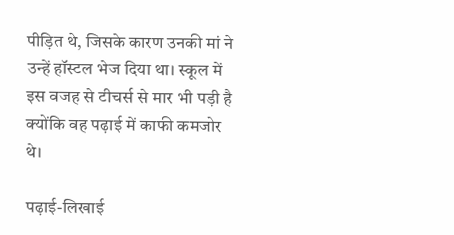पीड़ित थे, जिसके कारण उनकी मां ने उन्हें हॉस्टल भेज दिया था। स्कूल में इस वजह से टीचर्स से मार भी पड़ी है क्योंकि वह पढ़ाई में काफी कमजोर थे।

पढ़ाई-लिखाई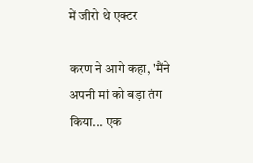में जीरो थे एक्टर

करण ने आगे कहा, 'मैंने अपनी मां को बड़ा तंग किया... एक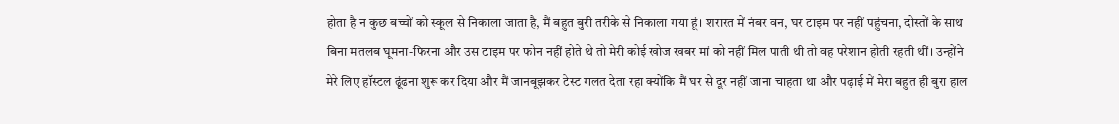होता है न कुछ बच्चों को स्कूल से निकाला जाता है, मैं बहुत बुरी तरीके से निकाला गया हूं। शरारत में नंबर वन, घर टाइम पर नहीं पहुंचना, दोस्तों के साथ बिना मतलब घूमना-फिरना और उस टाइम पर फोन नहीं होते थे तो मेरी कोई खोज खबर मां को नहीं मिल पाती थी तो वह परेशान होती रहती थीं। उन्होंने मेरे लिए हॉस्टल ढूंढना शुरू कर दिया और मैं जानबूझकर टेस्ट गलत देता रहा क्योंकि मैं घर से दूर नहीं जाना चाहता था और पढ़ाई में मेरा बहुत ही बुरा हाल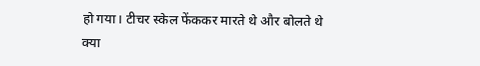हो गया। टीचर स्केल फेंककर मारते थे और बोलते थे क्या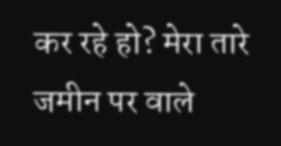कर रहे हो? मेरा तारे जमीन पर वाले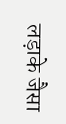लड़ाके जैसा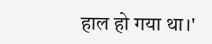हाल हो गया था।'